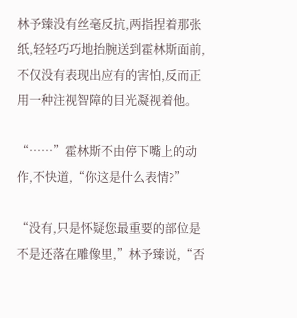林予臻没有丝毫反抗,两指捏着那张纸,轻轻巧巧地抬腕送到霍林斯面前,不仅没有表现出应有的害怕,反而正用一种注视智障的目光凝视着他。

“……”霍林斯不由停下嘴上的动作,不快道,“你这是什么表情?”

“没有,只是怀疑您最重要的部位是不是还落在雕像里,”林予臻说,“否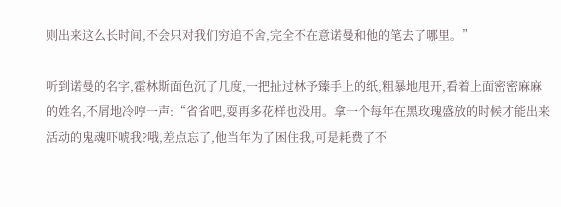则出来这么长时间,不会只对我们穷追不舍,完全不在意诺曼和他的笔去了哪里。”

听到诺曼的名字,霍林斯面色沉了几度,一把扯过林予臻手上的纸,粗暴地甩开,看着上面密密麻麻的姓名,不屑地冷哼一声:“省省吧,耍再多花样也没用。拿一个每年在黑玫瑰盛放的时候才能出来活动的鬼魂吓唬我?哦,差点忘了,他当年为了困住我,可是耗费了不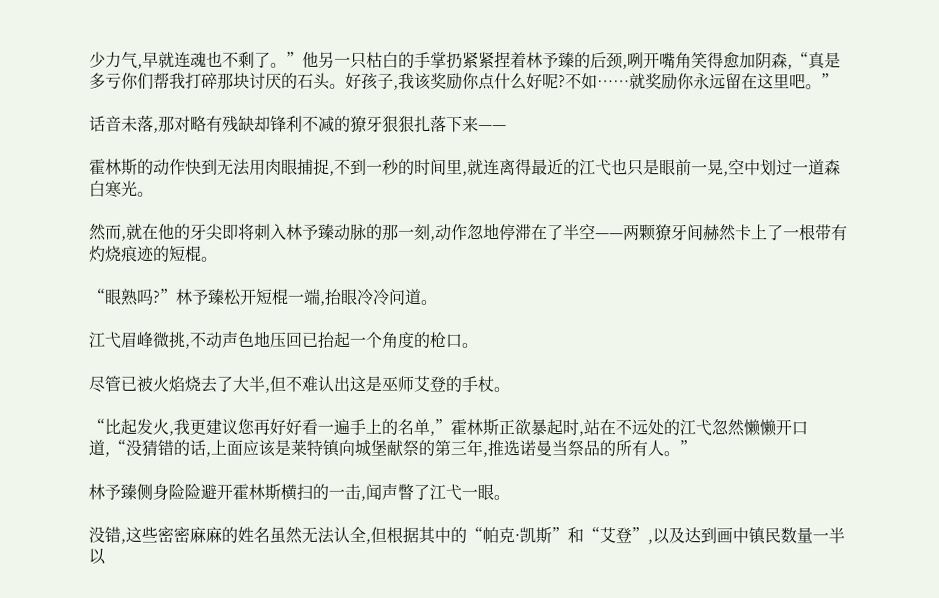少力气,早就连魂也不剩了。”他另一只枯白的手掌扔紧紧捏着林予臻的后颈,咧开嘴角笑得愈加阴森,“真是多亏你们帮我打碎那块讨厌的石头。好孩子,我该奖励你点什么好呢?不如……就奖励你永远留在这里吧。”

话音未落,那对略有残缺却锋利不减的獠牙狠狠扎落下来——

霍林斯的动作快到无法用肉眼捕捉,不到一秒的时间里,就连离得最近的江弋也只是眼前一晃,空中划过一道森白寒光。

然而,就在他的牙尖即将刺入林予臻动脉的那一刻,动作忽地停滞在了半空——两颗獠牙间赫然卡上了一根带有灼烧痕迹的短棍。

“眼熟吗?”林予臻松开短棍一端,抬眼冷冷问道。

江弋眉峰微挑,不动声色地压回已抬起一个角度的枪口。

尽管已被火焰烧去了大半,但不难认出这是巫师艾登的手杖。

“比起发火,我更建议您再好好看一遍手上的名单,”霍林斯正欲暴起时,站在不远处的江弋忽然懒懒开口道,“没猜错的话,上面应该是莱特镇向城堡献祭的第三年,推选诺曼当祭品的所有人。”

林予臻侧身险险避开霍林斯横扫的一击,闻声瞥了江弋一眼。

没错,这些密密麻麻的姓名虽然无法认全,但根据其中的“帕克·凯斯”和“艾登”,以及达到画中镇民数量一半以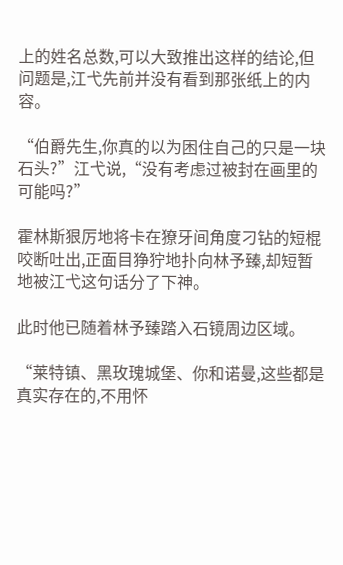上的姓名总数,可以大致推出这样的结论,但问题是,江弋先前并没有看到那张纸上的内容。

“伯爵先生,你真的以为困住自己的只是一块石头?”江弋说,“没有考虑过被封在画里的可能吗?”

霍林斯狠厉地将卡在獠牙间角度刁钻的短棍咬断吐出,正面目狰狞地扑向林予臻,却短暂地被江弋这句话分了下神。

此时他已随着林予臻踏入石镜周边区域。

“莱特镇、黑玫瑰城堡、你和诺曼,这些都是真实存在的,不用怀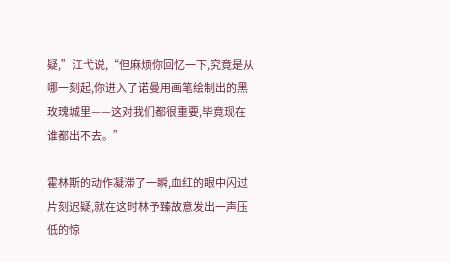疑,”江弋说,“但麻烦你回忆一下,究竟是从哪一刻起,你进入了诺曼用画笔绘制出的黑玫瑰城里——这对我们都很重要,毕竟现在谁都出不去。”

霍林斯的动作凝滞了一瞬,血红的眼中闪过片刻迟疑,就在这时林予臻故意发出一声压低的惊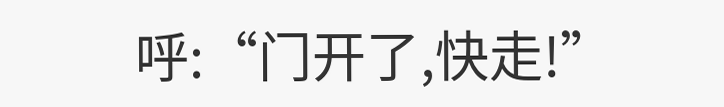呼:“门开了,快走!”